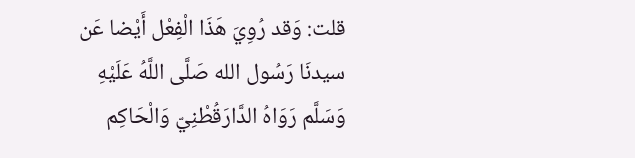قلت: وَقد رُوِيَ هَذَا الْفِعْل أَيْضا عَن سيدنَا رَسُول الله صَلَّى اللَّهُ عَلَيْهِ وَسَلَّم رَوَاهُ الدَّارَقُطْنِيّ وَالْحَاكِم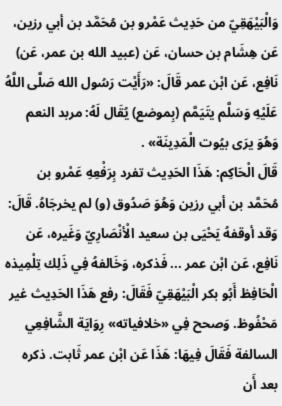وَالْبَيْهَقِيّ من حَدِيث عَمْرو بن مُحَمَّد بن أبي رزين، عَن هِشَام بن حسان، عَن (عبيد الله بن عمر، عَن) نَافِع، عَن ابْن عمر قَالَ: «رَأَيْت رَسُول الله صَلَّى اللَّهُ عَلَيْهِ وَسَلَّم يتَيَمَّم (بِموضع) يُقَال لَهُ: مربد النعم وَهُوَ يرَى بيُوت الْمَدِينَة» .
قَالَ الْحَاكِم: هَذَا الحَدِيث تفرد بِرَفْعِهِ عَمْرو بن مُحَمَّد بن أبي رزين وَهُوَ صَدُوق (و) لم يخرجَاهُ. قَالَ: وَقد أوقفهُ يَحْيَى بن سعيد الْأنْصَارِيّ وَغَيره، عَن نَافِع، عَن ابْن عمر ... فَذكره، وَخَالفهُ فِي ذَلِك تِلْمِيذه الْحَافِظ أَبُو بكر الْبَيْهَقِيّ فَقَالَ: رفع هَذَا الحَدِيث غير مَحْفُوظ. وَصحح فِي «خلافياته» رِوَايَة الشَّافِعِي السالفة فَقَالَ فِيهَا: هَذَا عَن ابْن عمر ثَابت. ذكره بعد أَن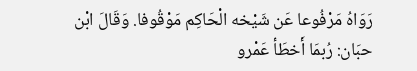رَوَاهُ مَرْفُوعا عَن شَيْخه الْحَاكِم مَوْقُوفا. وَقَالَ ابْن حبَان: رُبمَا أَخطَأ عَمْرو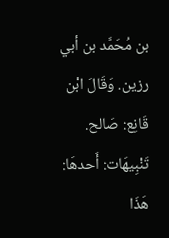بن مُحَمَّد بن أبي رزين. وَقَالَ ابْن قَانِع: صَالح.
تَنْبِيهَات: أَحدهَا: هَذَا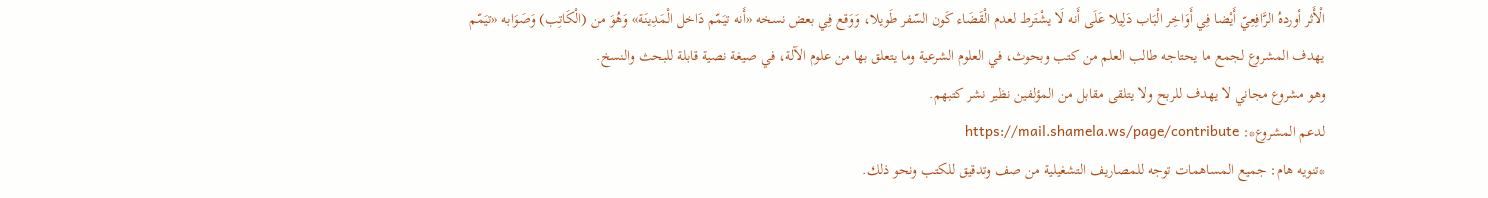الْأَثر أوردهُ الرَّافِعِيّ أَيْضا فِي أَوَاخِر الْبَاب دَلِيلا عَلَى أَنه لَا يشْتَرط لعدم الْقَضَاء كَون السّفر طَويلا، وَوَقع فِي بعض نسخه «أَنه تيَمّم دَاخل الْمَدِينَة» وَهُوَ من (الْكَاتِب) وَصَوَابه «تيَمّم
يهدف المشروع لجمع ما يحتاجه طالب العلم من كتب وبحوث، في العلوم الشرعية وما يتعلق بها من علوم الآلة، في صيغة نصية قابلة للبحث والنسخ.
وهو مشروع مجاني لا يهدف للربح ولا يتلقى مقابل من المؤلفين نظير نشر كتبهم.
لدعم المشروع*: https://mail.shamela.ws/page/contribute
*تنويه هام: جميع المساهمات توجه للمصاريف التشغيلية من صف وتدقيق للكتب ونحو ذلك.